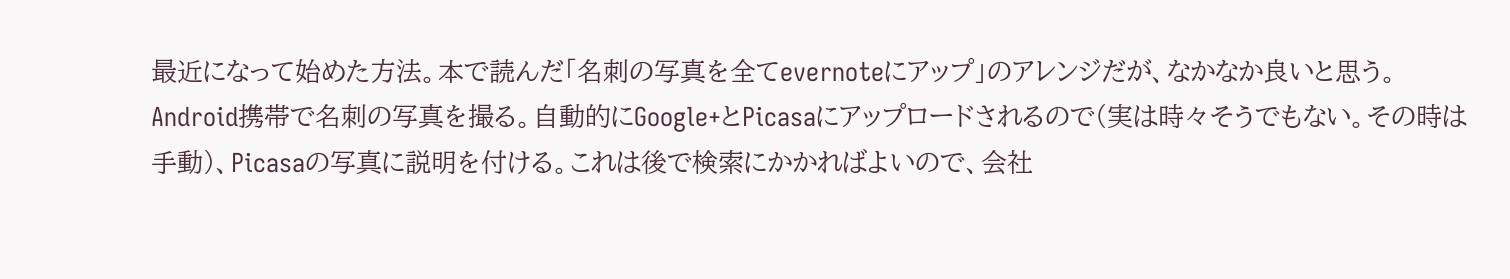最近になって始めた方法。本で読んだ「名刺の写真を全てevernoteにアップ」のアレンジだが、なかなか良いと思う。
Android携帯で名刺の写真を撮る。自動的にGoogle+とPicasaにアップロードされるので(実は時々そうでもない。その時は手動)、Picasaの写真に説明を付ける。これは後で検索にかかればよいので、会社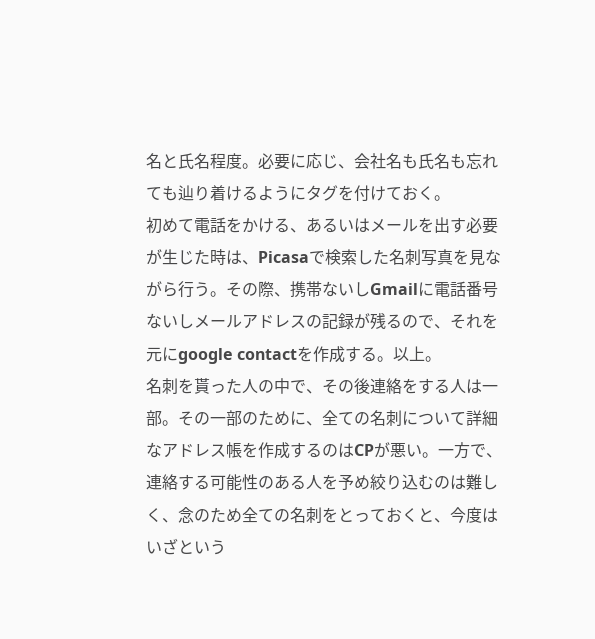名と氏名程度。必要に応じ、会社名も氏名も忘れても辿り着けるようにタグを付けておく。
初めて電話をかける、あるいはメールを出す必要が生じた時は、Picasaで検索した名刺写真を見ながら行う。その際、携帯ないしGmailに電話番号ないしメールアドレスの記録が残るので、それを元にgoogle contactを作成する。以上。
名刺を貰った人の中で、その後連絡をする人は一部。その一部のために、全ての名刺について詳細なアドレス帳を作成するのはCPが悪い。一方で、連絡する可能性のある人を予め絞り込むのは難しく、念のため全ての名刺をとっておくと、今度はいざという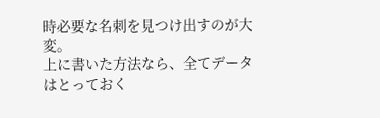時必要な名刺を見つけ出すのが大変。
上に書いた方法なら、全てデータはとっておく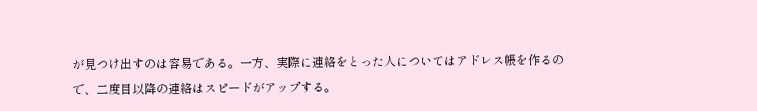が見つけ出すのは容易である。一方、実際に連絡をとった人についてはアドレス帳を作るので、二度目以降の連絡はスピードがアップする。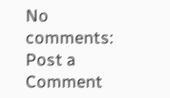No comments:
Post a Comment